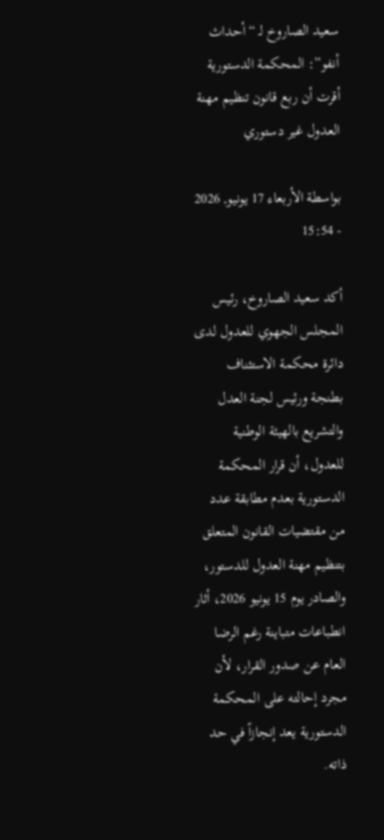سعيد الصاروخ لـ “أحداث أنفو”: المحكمة الدستورية أقرت أن ربع قانون تنظيم مهنة العدول غير دستوري

بواسطة الأربعاء 17 يونيو, 2026 - 15:54

أكد سعيد الصاروخ، رئيس المجلس الجهوي للعدول لدى دائرة محكمة الاستئناف بطنجة ورئيس لجنة العدل والتشريع بالهيئة الوطنية للعدول، أن قرار المحكمة الدستورية بعدم مطابقة عدد من مقتضيات القانون المتعلق بتنظيم مهنة العدول للدستور، والصادر يوم 15 يونيو 2026، أثار انطباعات متباينة رغم الرضا العام عن صدور القرار، لأن مجرد إحالته على المحكمة الدستورية يعد إنجازاً في حد ذاته.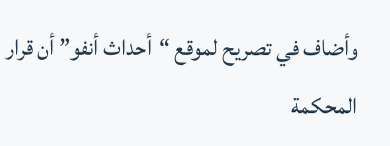وأضاف في تصريح لموقع “أحداث أنفو” أن قرار المحكمة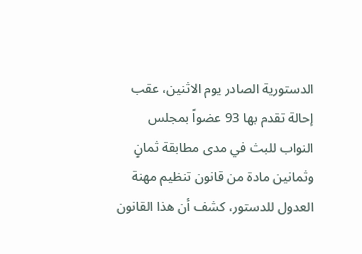الدستورية الصادر يوم الاثنين، عقب إحالة تقدم بها 93 عضواً بمجلس النواب للبث في مدى مطابقة ثمانٍ وثمانين مادة من قانون تنظيم مهنة العدول للدستور، كشف أن هذا القانون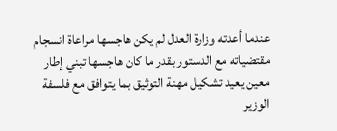عندما أعدته وزارة العدل لم يكن هاجسها مراعاة انسجام مقتضياته مع الدستور بقدر ما كان هاجسها تبني إطار معين يعيد تشكيل مهنة التوثيق بما يتوافق مع فلسفة الوزير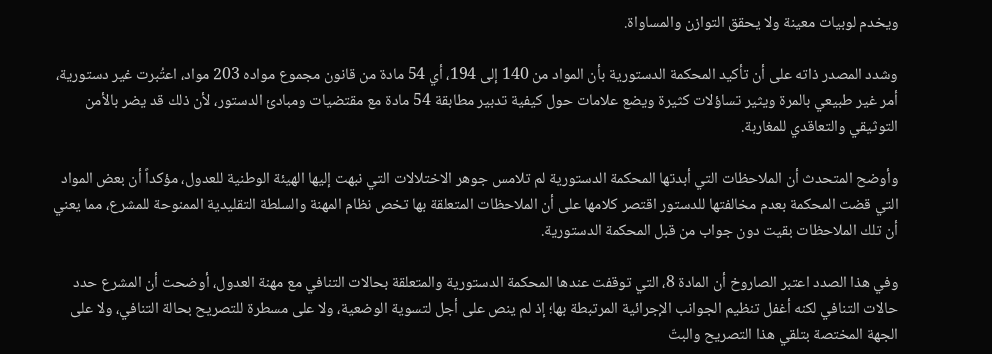ويخدم لوبيات معينة ولا يحقق التوازن والمساواة.

وشدد المصدر ذاته على أن تأكيد المحكمة الدستورية بأن المواد من 140 إلى 194، أي 54 مادة من قانون مجموع مواده 203 مواد، اعتُبرت غير دستورية، أمر غير طبيعي بالمرة ويثير تساؤلات كثيرة ويضع علامات حول كيفية تدبير مطابقة 54 مادة مع مقتضيات ومبادئ الدستور، لأن ذلك قد يضر بالأمن التوثيقي والتعاقدي للمغاربة.

وأوضح المتحدث أن الملاحظات التي أبدتها المحكمة الدستورية لم تلامس جوهر الاختلالات التي نبهت إليها الهيئة الوطنية للعدول، مؤكداً أن بعض المواد التي قضت المحكمة بعدم مخالفتها للدستور اقتصر كلامها على أن الملاحظات المتعلقة بها تخص نظام المهنة والسلطة التقليدية الممنوحة للمشرع، مما يعني أن تلك الملاحظات بقيت دون جواب من قبل المحكمة الدستورية.

وفي هذا الصدد اعتبر الصاروخ أن المادة 8، التي توقفت عندها المحكمة الدستورية والمتعلقة بحالات التنافي مع مهنة العدول، أوضحت أن المشرع حدد حالات التنافي لكنه أغفل تنظيم الجوانب الإجرائية المرتبطة بها؛ إذ لم ينص على أجل لتسوية الوضعية، ولا على مسطرة للتصريح بحالة التنافي، ولا على الجهة المختصة بتلقي هذا التصريح والبتّ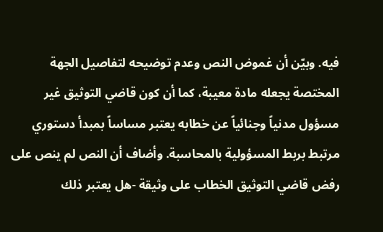فيه. وبيّن أن غموض النص وعدم توضيحه لتفاصيل الجهة المختصة يجعله مادة معيبة، كما أن كون قاضي التوثيق غير مسؤول مدنياً وجنائياً عن خطابه يعتبر مساساً بمبدأ دستوري مرتبط بربط المسؤولية بالمحاسبة. وأضاف أن النص لم ينص على رفض قاضي التوثيق الخطاب على وثيقة -هل يعتبر ذلك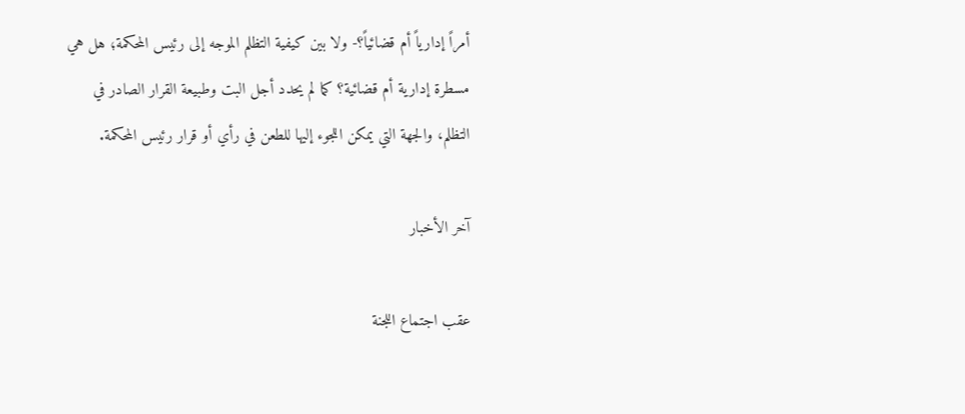أمراً إدارياً أم قضائياً؟- ولا بين كيفية التظلم الموجه إلى رئيس المحكمة؛ هل هي مسطرة إدارية أم قضائية؟ كما لم يحدد أجل البت وطبيعة القرار الصادر في التظلم، والجهة التي يمكن اللجوء إليها للطعن في رأي أو قرار رئيس المحكمة.

آخر الأخبار

عقب اجتماع اللجنة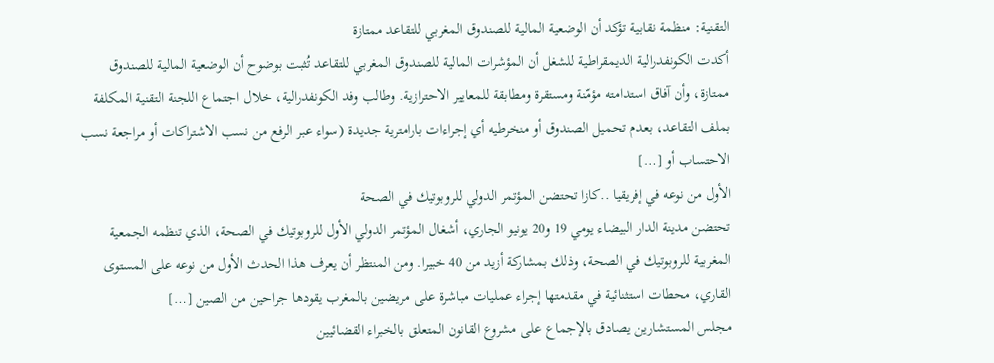التقنية: منظمة نقابية تؤكد أن الوضعية المالية للصندوق المغربي للتقاعد ممتازة
أكدت الكونفدرالية الديمقراطية للشغل أن المؤشرات المالية للصندوق المغربي للتقاعد تُثبت بوضوح أن الوضعية المالية للصندوق ممتازة، وأن آفاق استدامته مؤمّنة ومستقرة ومطابقة للمعايير الاحترازية. وطالب وفد الكونفدرالية، خلال اجتماع اللجنة التقنية المكلفة بملف التقاعد، بعدم تحميل الصندوق أو منخرطيه أي إجراءات بارامترية جديدة (سواء عبر الرفع من نسب الاشتراكات أو مراجعة نسب الاحتساب أو […]
الأول من نوعه في إفريقيا ..كازا تحتضن المؤتمر الدولي للروبوتيك في الصحة
تحتضن مدينة الدار البيضاء يومي 19 و20 يونيو الجاري، أشغال المؤتمر الدولي الأول للروبوتيك في الصحة، الذي تنظمه الجمعية المغربية للروبوتيك في الصحة، وذلك بمشاركة أزيد من 40 خبيرا. ومن المنتظر أن يعرف هذا الحدث الأول من نوعه على المستوى القاري، محطات استثنائية في مقدمتها إجراء عمليات مباشرة على مريضين بالمغرب يقودها جراحين من الصين […]
مجلس المستشارين يصادق بالإجماع على مشروع القانون المتعلق بالخبراء القضائيين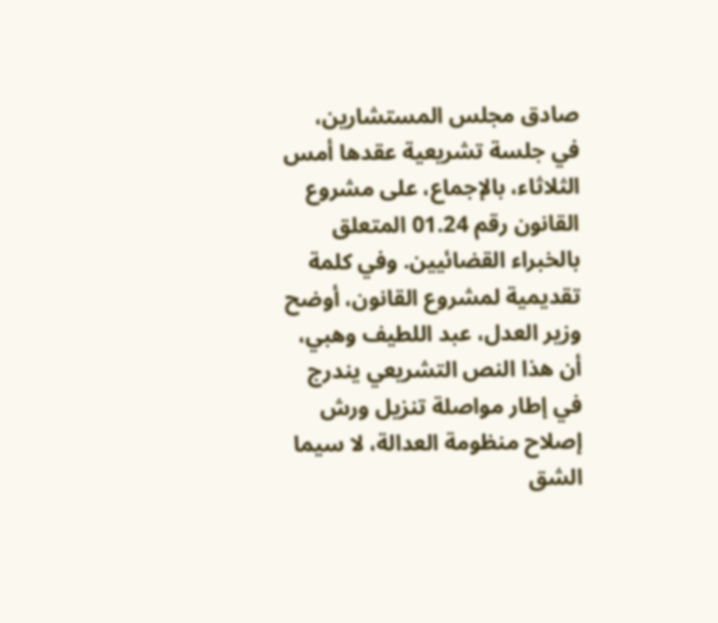صادق مجلس المستشارين، في جلسة تشريعية عقدها أمس الثلاثاء، بالإجماع، على مشروع القانون رقم 01.24 المتعلق بالخبراء القضائيين. وفي كلمة تقديمية لمشروع القانون، أوضح وزير العدل، عبد اللطيف وهبي، أن هذا النص التشريعي يندرج في إطار مواصلة تنزيل ورش إصلاح منظومة العدالة، لا سيما الشق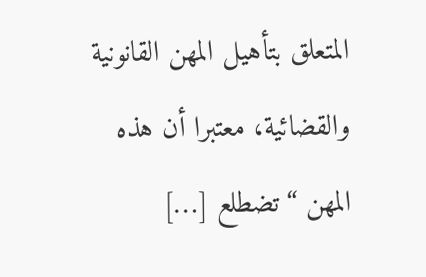المتعلق بتأهيل المهن القانونية والقضائية، معتبرا أن هذه المهن “تضطلع […]